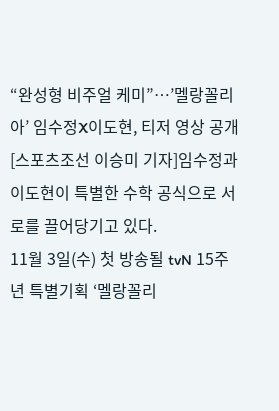“완성형 비주얼 케미”…’멜랑꼴리아’ 임수정X이도현, 티저 영상 공개
[스포츠조선 이승미 기자]임수정과 이도현이 특별한 수학 공식으로 서로를 끌어당기고 있다.
11월 3일(수) 첫 방송될 tvN 15주년 특별기획 ‘멜랑꼴리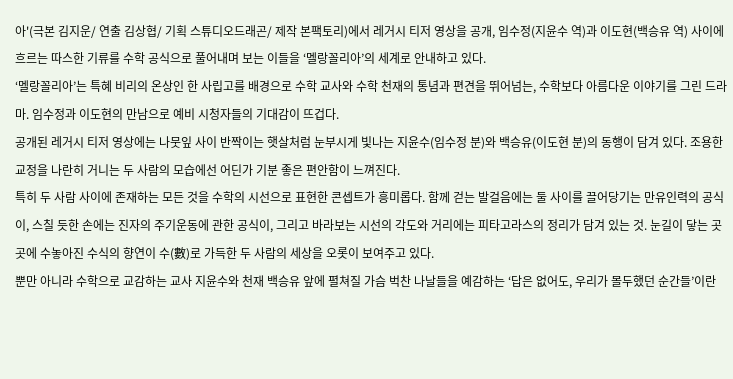아'(극본 김지운/ 연출 김상협/ 기획 스튜디오드래곤/ 제작 본팩토리)에서 레거시 티저 영상을 공개, 임수정(지윤수 역)과 이도현(백승유 역) 사이에 흐르는 따스한 기류를 수학 공식으로 풀어내며 보는 이들을 ‘멜랑꼴리아’의 세계로 안내하고 있다.
‘멜랑꼴리아’는 특혜 비리의 온상인 한 사립고를 배경으로 수학 교사와 수학 천재의 통념과 편견을 뛰어넘는, 수학보다 아름다운 이야기를 그린 드라마. 임수정과 이도현의 만남으로 예비 시청자들의 기대감이 뜨겁다.
공개된 레거시 티저 영상에는 나뭇잎 사이 반짝이는 햇살처럼 눈부시게 빛나는 지윤수(임수정 분)와 백승유(이도현 분)의 동행이 담겨 있다. 조용한 교정을 나란히 거니는 두 사람의 모습에선 어딘가 기분 좋은 편안함이 느껴진다.
특히 두 사람 사이에 존재하는 모든 것을 수학의 시선으로 표현한 콘셉트가 흥미롭다. 함께 걷는 발걸음에는 둘 사이를 끌어당기는 만유인력의 공식이, 스칠 듯한 손에는 진자의 주기운동에 관한 공식이, 그리고 바라보는 시선의 각도와 거리에는 피타고라스의 정리가 담겨 있는 것. 눈길이 닿는 곳곳에 수놓아진 수식의 향연이 수(數)로 가득한 두 사람의 세상을 오롯이 보여주고 있다.
뿐만 아니라 수학으로 교감하는 교사 지윤수와 천재 백승유 앞에 펼쳐질 가슴 벅찬 나날들을 예감하는 ‘답은 없어도, 우리가 몰두했던 순간들’이란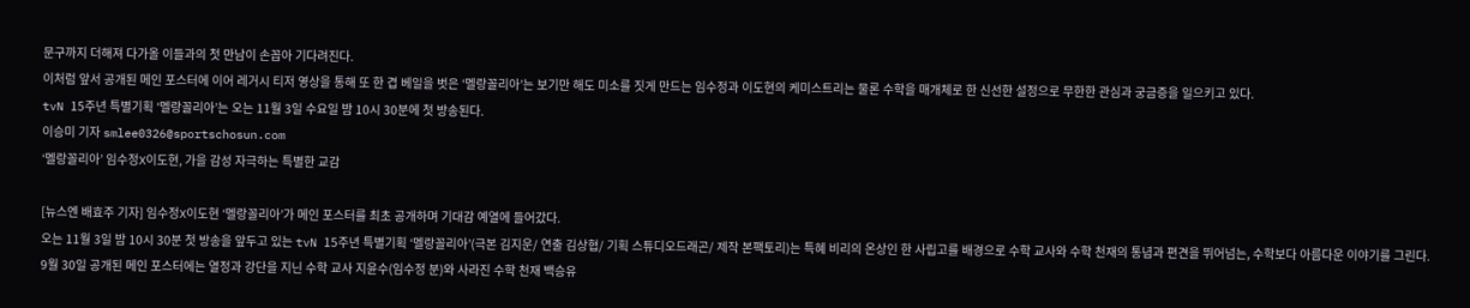문구까지 더해져 다가올 이들과의 첫 만남이 손꼽아 기다려진다.
이처럼 앞서 공개된 메인 포스터에 이어 레거시 티저 영상을 통해 또 한 겹 베일을 벗은 ‘멜랑꼴리아’는 보기만 해도 미소를 짓게 만드는 임수정과 이도현의 케미스트리는 물론 수학을 매개체로 한 신선한 설정으로 무한한 관심과 궁금증을 일으키고 있다.
tvN 15주년 특별기획 ‘멜랑꼴리아’는 오는 11월 3일 수요일 밤 10시 30분에 첫 방송된다.
이승미 기자 smlee0326@sportschosun.com
‘멜랑꼴리아’ 임수정X이도현, 가을 감성 자극하는 특별한 교감

[뉴스엔 배효주 기자] 임수정X이도현 ‘멜랑꼴리아’가 메인 포스터를 최초 공개하며 기대감 예열에 들어갔다.
오는 11월 3일 밤 10시 30분 첫 방송을 앞두고 있는 tvN 15주년 특별기획 ‘멜랑꼴리아’(극본 김지운/ 연출 김상협/ 기획 스튜디오드래곤/ 제작 본팩토리)는 특혜 비리의 온상인 한 사립고를 배경으로 수학 교사와 수학 천재의 통념과 편견을 뛰어넘는, 수학보다 아름다운 이야기를 그린다.
9월 30일 공개된 메인 포스터에는 열정과 강단을 지닌 수학 교사 지윤수(임수정 분)와 사라진 수학 천재 백승유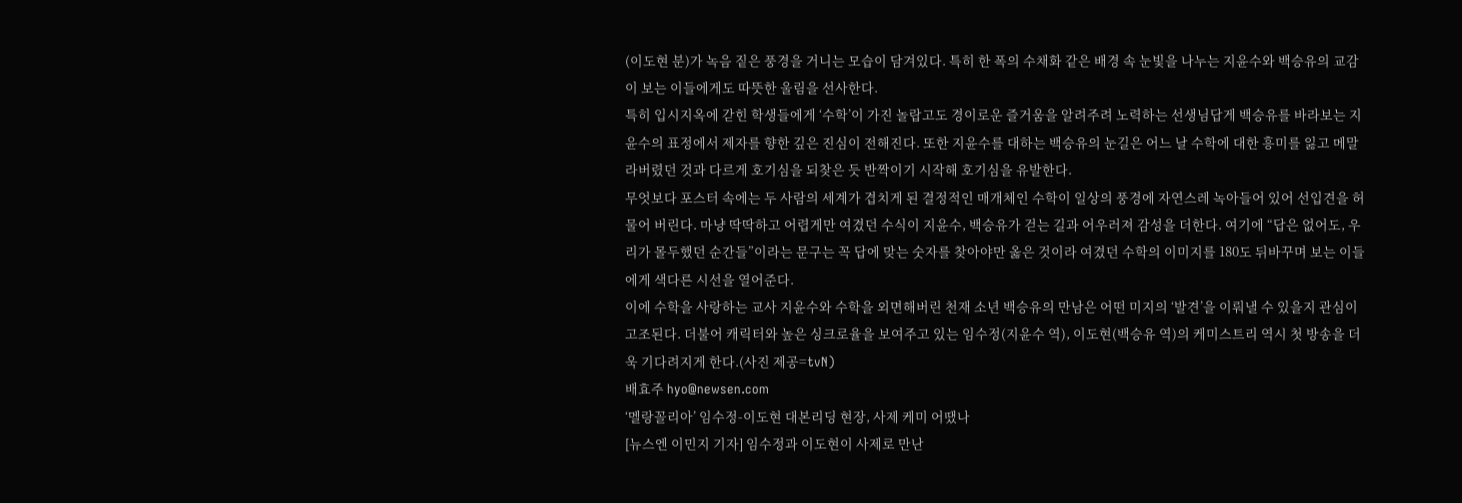(이도현 분)가 녹음 짙은 풍경을 거니는 모습이 담겨있다. 특히 한 폭의 수채화 같은 배경 속 눈빛을 나누는 지윤수와 백승유의 교감이 보는 이들에게도 따뜻한 울림을 선사한다.
특히 입시지옥에 갇힌 학생들에게 ‘수학’이 가진 놀랍고도 경이로운 즐거움을 알려주려 노력하는 선생님답게 백승유를 바라보는 지윤수의 표정에서 제자를 향한 깊은 진심이 전해진다. 또한 지윤수를 대하는 백승유의 눈길은 어느 날 수학에 대한 흥미를 잃고 메말라버렸던 것과 다르게 호기심을 되찾은 듯 반짝이기 시작해 호기심을 유발한다.
무엇보다 포스터 속에는 두 사람의 세계가 겹치게 된 결정적인 매개체인 수학이 일상의 풍경에 자연스레 녹아들어 있어 선입견을 허물어 버린다. 마냥 딱딱하고 어렵게만 여겼던 수식이 지윤수, 백승유가 걷는 길과 어우러져 감성을 더한다. 여기에 “답은 없어도, 우리가 몰두했던 순간들”이라는 문구는 꼭 답에 맞는 숫자를 찾아야만 옳은 것이라 여겼던 수학의 이미지를 180도 뒤바꾸며 보는 이들에게 색다른 시선을 열어준다.
이에 수학을 사랑하는 교사 지윤수와 수학을 외면해버린 천재 소년 백승유의 만남은 어떤 미지의 ‘발견’을 이뤄낼 수 있을지 관심이 고조된다. 더불어 캐릭터와 높은 싱크로율을 보여주고 있는 임수정(지윤수 역), 이도현(백승유 역)의 케미스트리 역시 첫 방송을 더욱 기다려지게 한다.(사진 제공=tvN)
배효주 hyo@newsen.com
‘멜랑꼴리아’ 임수정-이도현 대본리딩 현장, 사제 케미 어땠나
[뉴스엔 이민지 기자] 임수정과 이도현이 사제로 만난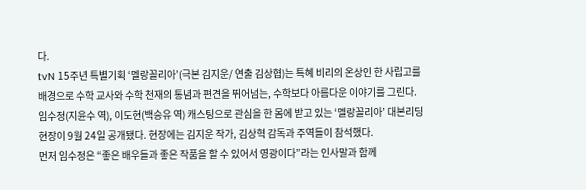다.
tvN 15주년 특별기획 ‘멜랑꼴리아’(극본 김지운/ 연출 김상협)는 특혜 비리의 온상인 한 사립고를 배경으로 수학 교사와 수학 천재의 통념과 편견을 뛰어넘는, 수학보다 아름다운 이야기를 그린다.
임수정(지윤수 역), 이도현(백승유 역) 캐스팅으로 관심을 한 몸에 받고 있는 ‘멜랑꼴리아’ 대본리딩 현장이 9월 24일 공개됐다. 현장에는 김지운 작가, 김상혁 감독과 주역들이 참석했다.
먼저 임수정은 “좋은 배우들과 좋은 작품을 할 수 있어서 영광이다”라는 인사말과 함께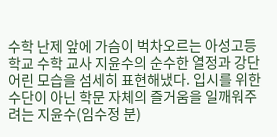수학 난제 앞에 가슴이 벅차오르는 아성고등학교 수학 교사 지윤수의 순수한 열정과 강단 어린 모습을 섬세히 표현해냈다. 입시를 위한 수단이 아닌 학문 자체의 즐거움을 일깨워주려는 지윤수(임수정 분)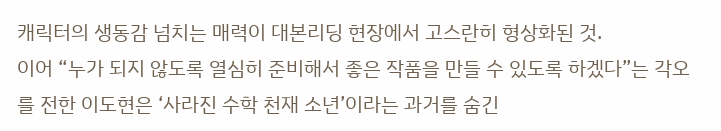캐릭터의 생동감 넘치는 매력이 대본리딩 현장에서 고스란히 형상화된 것.
이어 “누가 되지 않도록 열심히 준비해서 좋은 작품을 만들 수 있도록 하겠다”는 각오를 전한 이도현은 ‘사라진 수학 천재 소년’이라는 과거를 숨긴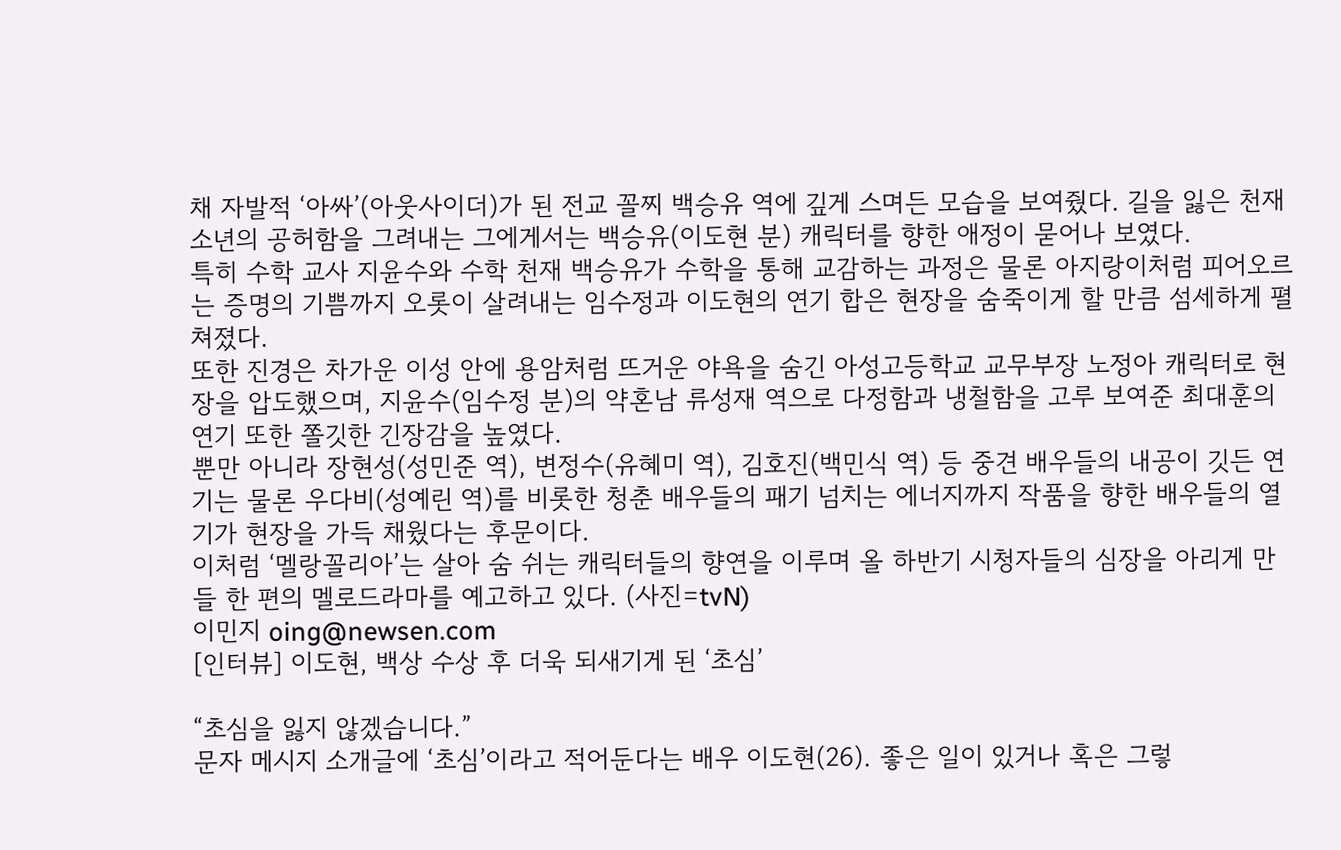채 자발적 ‘아싸’(아웃사이더)가 된 전교 꼴찌 백승유 역에 깊게 스며든 모습을 보여줬다. 길을 잃은 천재 소년의 공허함을 그려내는 그에게서는 백승유(이도현 분) 캐릭터를 향한 애정이 묻어나 보였다.
특히 수학 교사 지윤수와 수학 천재 백승유가 수학을 통해 교감하는 과정은 물론 아지랑이처럼 피어오르는 증명의 기쁨까지 오롯이 살려내는 임수정과 이도현의 연기 합은 현장을 숨죽이게 할 만큼 섬세하게 펼쳐졌다.
또한 진경은 차가운 이성 안에 용암처럼 뜨거운 야욕을 숨긴 아성고등학교 교무부장 노정아 캐릭터로 현장을 압도했으며, 지윤수(임수정 분)의 약혼남 류성재 역으로 다정함과 냉철함을 고루 보여준 최대훈의 연기 또한 쫄깃한 긴장감을 높였다.
뿐만 아니라 장현성(성민준 역), 변정수(유혜미 역), 김호진(백민식 역) 등 중견 배우들의 내공이 깃든 연기는 물론 우다비(성예린 역)를 비롯한 청춘 배우들의 패기 넘치는 에너지까지 작품을 향한 배우들의 열기가 현장을 가득 채웠다는 후문이다.
이처럼 ‘멜랑꼴리아’는 살아 숨 쉬는 캐릭터들의 향연을 이루며 올 하반기 시청자들의 심장을 아리게 만들 한 편의 멜로드라마를 예고하고 있다. (사진=tvN)
이민지 oing@newsen.com
[인터뷰] 이도현, 백상 수상 후 더욱 되새기게 된 ‘초심’

“초심을 잃지 않겠습니다.”
문자 메시지 소개글에 ‘초심’이라고 적어둔다는 배우 이도현(26). 좋은 일이 있거나 혹은 그렇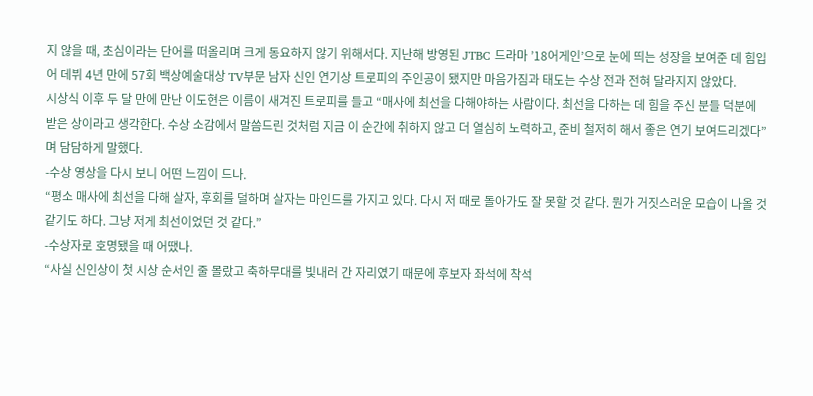지 않을 때, 초심이라는 단어를 떠올리며 크게 동요하지 않기 위해서다. 지난해 방영된 JTBC 드라마 ’18어게인’으로 눈에 띄는 성장을 보여준 데 힘입어 데뷔 4년 만에 57회 백상예술대상 TV부문 남자 신인 연기상 트로피의 주인공이 됐지만 마음가짐과 태도는 수상 전과 전혀 달라지지 않았다.
시상식 이후 두 달 만에 만난 이도현은 이름이 새겨진 트로피를 들고 “매사에 최선을 다해야하는 사람이다. 최선을 다하는 데 힘을 주신 분들 덕분에 받은 상이라고 생각한다. 수상 소감에서 말씀드린 것처럼 지금 이 순간에 취하지 않고 더 열심히 노력하고, 준비 철저히 해서 좋은 연기 보여드리겠다”며 담담하게 말했다.
-수상 영상을 다시 보니 어떤 느낌이 드나.
“평소 매사에 최선을 다해 살자, 후회를 덜하며 살자는 마인드를 가지고 있다. 다시 저 때로 돌아가도 잘 못할 것 같다. 뭔가 거짓스러운 모습이 나올 것 같기도 하다. 그냥 저게 최선이었던 것 같다.”
-수상자로 호명됐을 때 어땠나.
“사실 신인상이 첫 시상 순서인 줄 몰랐고 축하무대를 빛내러 간 자리였기 때문에 후보자 좌석에 착석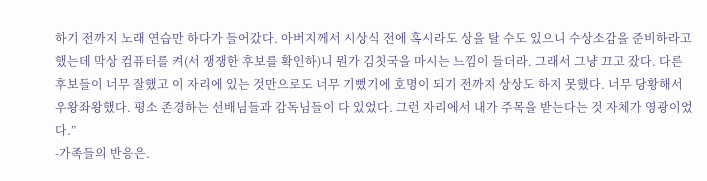하기 전까지 노래 연습만 하다가 들어갔다. 아버지께서 시상식 전에 혹시라도 상을 탈 수도 있으니 수상소감을 준비하라고 했는데 막상 컴퓨터를 켜(서 쟁쟁한 후보를 확인하)니 뭔가 김칫국을 마시는 느낌이 들더라. 그래서 그냥 끄고 잤다. 다른 후보들이 너무 잘했고 이 자리에 있는 것만으로도 너무 기뻤기에 호명이 되기 전까지 상상도 하지 못했다. 너무 당황해서 우왕좌왕했다. 평소 존경하는 선배님들과 감독님들이 다 있었다. 그런 자리에서 내가 주목을 받는다는 것 자체가 영광이었다.”
-가족들의 반응은.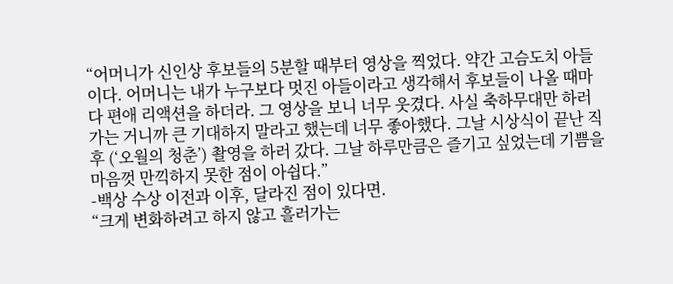“어머니가 신인상 후보들의 5분할 때부터 영상을 찍었다. 약간 고슴도치 아들이다. 어머니는 내가 누구보다 멋진 아들이라고 생각해서 후보들이 나올 때마다 편애 리액션을 하더라. 그 영상을 보니 너무 웃겼다. 사실 축하무대만 하러 가는 거니까 큰 기대하지 말라고 했는데 너무 좋아했다. 그날 시상식이 끝난 직후 (‘오월의 청춘’) 촬영을 하러 갔다. 그날 하루만큼은 즐기고 싶었는데 기쁨을 마음껏 만끽하지 못한 점이 아쉽다.”
-백상 수상 이전과 이후, 달라진 점이 있다면.
“크게 변화하려고 하지 않고 흘러가는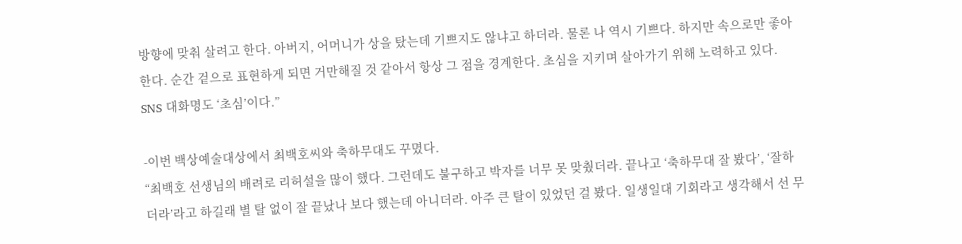방향에 맞춰 살려고 한다. 아버지, 어머니가 상을 탔는데 기쁘지도 않냐고 하더라. 물론 나 역시 기쁘다. 하지만 속으로만 좋아한다. 순간 겉으로 표현하게 되면 거만해질 것 같아서 항상 그 점을 경계한다. 초심을 지키며 살아가기 위해 노력하고 있다. SNS 대화명도 ‘초심’이다.”

-이번 백상예술대상에서 최백호씨와 축하무대도 꾸몄다.
“최백호 선생님의 배려로 리허설을 많이 했다. 그런데도 불구하고 박자를 너무 못 맞췄더라. 끝나고 ‘축하무대 잘 봤다’, ‘잘하더라’라고 하길래 별 탈 없이 잘 끝났나 보다 했는데 아니더라. 아주 큰 탈이 있었던 걸 봤다. 일생일대 기회라고 생각해서 선 무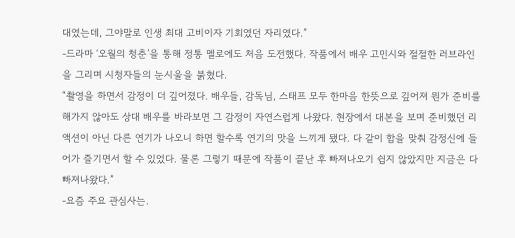대였는데, 그야말로 인생 최대 고비이자 기회였던 자리였다.”
-드라마 ‘오월의 청춘’을 통해 정통 멜로에도 처음 도전했다. 작품에서 배우 고민시와 절절한 러브라인을 그리며 시청자들의 눈시울을 붉혔다.
“촬영을 하면서 감정이 더 깊어졌다. 배우들, 감독님, 스태프 모두 한마음 한뜻으로 깊어져 뭔가 준비를 해가지 않아도 상대 배우를 바라보면 그 감정이 자연스럽게 나왔다. 현장에서 대본을 보며 준비했던 리액션이 아닌 다른 연기가 나오니 하면 할수록 연기의 맛을 느끼게 됐다. 다 같이 합을 맞춰 감정신에 들어가 즐기면서 할 수 있었다. 물론 그렇기 때문에 작품이 끝난 후 빠져나오기 쉽지 않았지만 지금은 다 빠져나왔다.”
-요즘 주요 관심사는.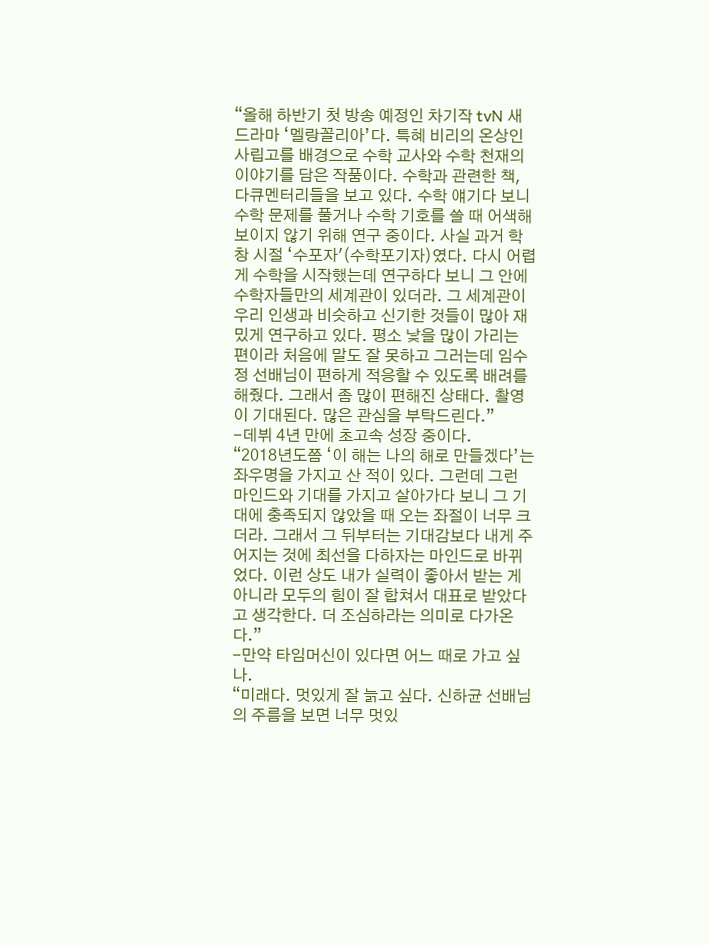“올해 하반기 첫 방송 예정인 차기작 tvN 새 드라마 ‘멜랑꼴리아’다. 특혜 비리의 온상인 사립고를 배경으로 수학 교사와 수학 천재의 이야기를 담은 작품이다. 수학과 관련한 책, 다큐멘터리들을 보고 있다. 수학 얘기다 보니 수학 문제를 풀거나 수학 기호를 쓸 때 어색해 보이지 않기 위해 연구 중이다. 사실 과거 학창 시절 ‘수포자'(수학포기자)였다. 다시 어렵게 수학을 시작했는데 연구하다 보니 그 안에 수학자들만의 세계관이 있더라. 그 세계관이 우리 인생과 비슷하고 신기한 것들이 많아 재밌게 연구하고 있다. 평소 낯을 많이 가리는 편이라 처음에 말도 잘 못하고 그러는데 임수정 선배님이 편하게 적응할 수 있도록 배려를 해줬다. 그래서 좀 많이 편해진 상태다. 촬영이 기대된다. 많은 관심을 부탁드린다.”
-데뷔 4년 만에 초고속 성장 중이다.
“2018년도쯤 ‘이 해는 나의 해로 만들겠다’는 좌우명을 가지고 산 적이 있다. 그런데 그런 마인드와 기대를 가지고 살아가다 보니 그 기대에 충족되지 않았을 때 오는 좌절이 너무 크더라. 그래서 그 뒤부터는 기대감보다 내게 주어지는 것에 최선을 다하자는 마인드로 바뀌었다. 이런 상도 내가 실력이 좋아서 받는 게 아니라 모두의 힘이 잘 합쳐서 대표로 받았다고 생각한다. 더 조심하라는 의미로 다가온다.”
-만약 타임머신이 있다면 어느 때로 가고 싶나.
“미래다. 멋있게 잘 늙고 싶다. 신하균 선배님의 주름을 보면 너무 멋있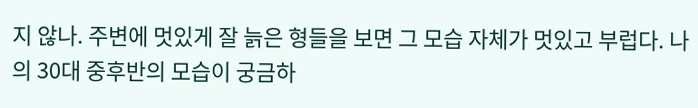지 않나. 주변에 멋있게 잘 늙은 형들을 보면 그 모습 자체가 멋있고 부럽다. 나의 30대 중후반의 모습이 궁금하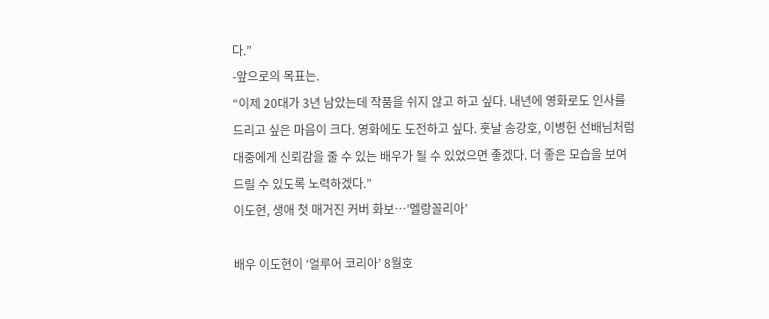다.”
-앞으로의 목표는.
“이제 20대가 3년 남았는데 작품을 쉬지 않고 하고 싶다. 내년에 영화로도 인사를 드리고 싶은 마음이 크다. 영화에도 도전하고 싶다. 훗날 송강호, 이병헌 선배님처럼 대중에게 신뢰감을 줄 수 있는 배우가 될 수 있었으면 좋겠다. 더 좋은 모습을 보여드릴 수 있도록 노력하겠다.”
이도현, 생애 첫 매거진 커버 화보…’멜랑꼴리아’

배우 이도현이 ‘얼루어 코리아’ 8월호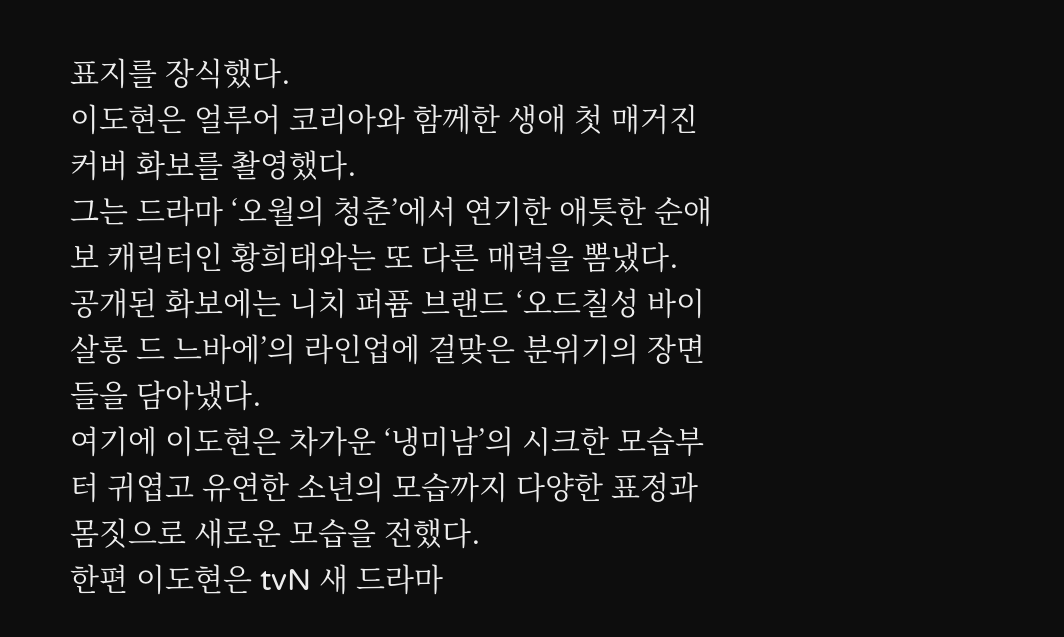표지를 장식했다.
이도현은 얼루어 코리아와 함께한 생애 첫 매거진 커버 화보를 촬영했다.
그는 드라마 ‘오월의 청춘’에서 연기한 애틋한 순애보 캐릭터인 황희태와는 또 다른 매력을 뽐냈다.
공개된 화보에는 니치 퍼퓸 브랜드 ‘오드칠성 바이 살롱 드 느바에’의 라인업에 걸맞은 분위기의 장면들을 담아냈다.
여기에 이도현은 차가운 ‘냉미남’의 시크한 모습부터 귀엽고 유연한 소년의 모습까지 다양한 표정과 몸짓으로 새로운 모습을 전했다.
한편 이도현은 tvN 새 드라마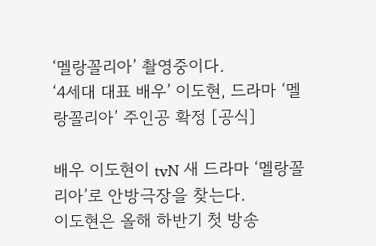‘멜랑꼴리아’ 촬영중이다.
‘4세대 대표 배우’ 이도현, 드라마 ‘멜랑꼴리아’ 주인공 확정 [공식]

배우 이도현이 tvN 새 드라마 ‘멜랑꼴리아’로 안방극장을 찾는다.
이도현은 올해 하반기 첫 방송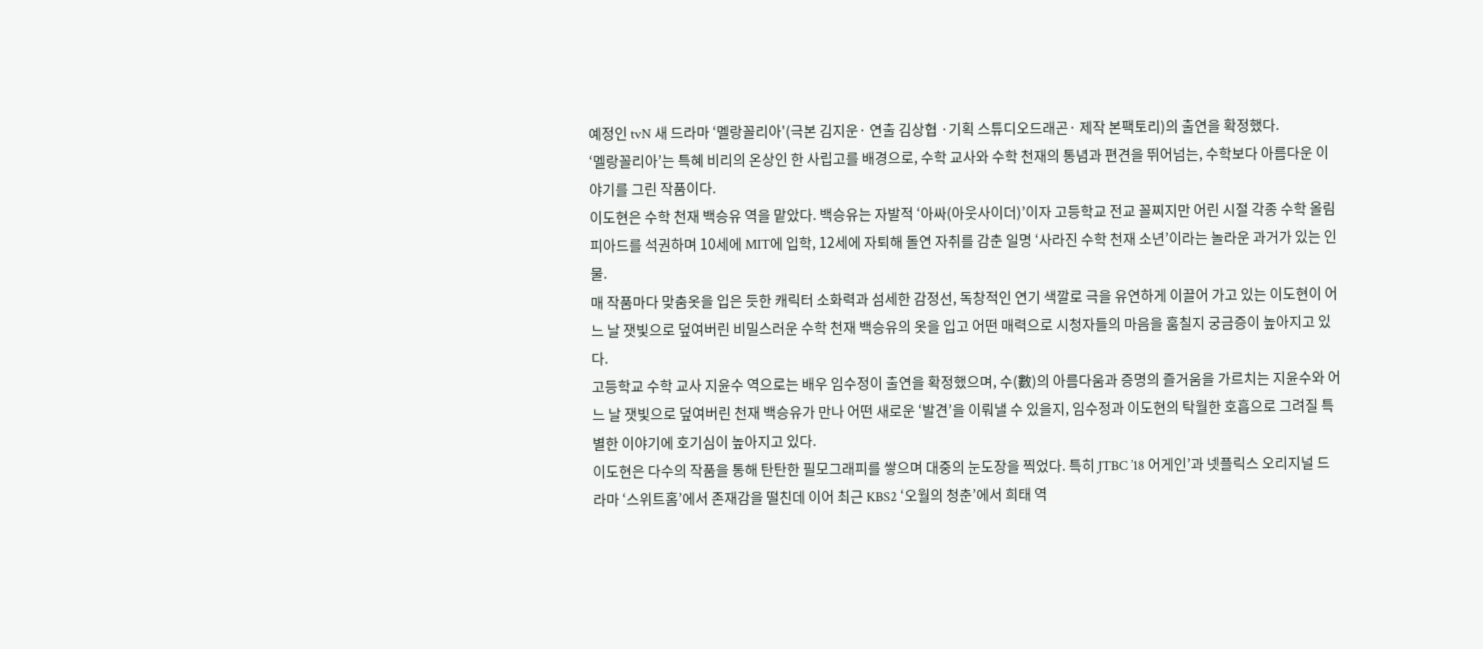예정인 tvN 새 드라마 ‘멜랑꼴리아'(극본 김지운· 연출 김상협 ·기획 스튜디오드래곤· 제작 본팩토리)의 출연을 확정했다.
‘멜랑꼴리아’는 특혜 비리의 온상인 한 사립고를 배경으로, 수학 교사와 수학 천재의 통념과 편견을 뛰어넘는, 수학보다 아름다운 이야기를 그린 작품이다.
이도현은 수학 천재 백승유 역을 맡았다. 백승유는 자발적 ‘아싸(아웃사이더)’이자 고등학교 전교 꼴찌지만 어린 시절 각종 수학 올림피아드를 석권하며 10세에 MIT에 입학, 12세에 자퇴해 돌연 자취를 감춘 일명 ‘사라진 수학 천재 소년’이라는 놀라운 과거가 있는 인물.
매 작품마다 맞춤옷을 입은 듯한 캐릭터 소화력과 섬세한 감정선, 독창적인 연기 색깔로 극을 유연하게 이끌어 가고 있는 이도현이 어느 날 잿빛으로 덮여버린 비밀스러운 수학 천재 백승유의 옷을 입고 어떤 매력으로 시청자들의 마음을 훔칠지 궁금증이 높아지고 있다.
고등학교 수학 교사 지윤수 역으로는 배우 임수정이 출연을 확정했으며, 수(數)의 아름다움과 증명의 즐거움을 가르치는 지윤수와 어느 날 잿빛으로 덮여버린 천재 백승유가 만나 어떤 새로운 ‘발견’을 이뤄낼 수 있을지, 임수정과 이도현의 탁월한 호흡으로 그려질 특별한 이야기에 호기심이 높아지고 있다.
이도현은 다수의 작품을 통해 탄탄한 필모그래피를 쌓으며 대중의 눈도장을 찍었다. 특히 JTBC ’18 어게인’과 넷플릭스 오리지널 드라마 ‘스위트홈’에서 존재감을 떨친데 이어 최근 KBS2 ‘오월의 청춘’에서 희태 역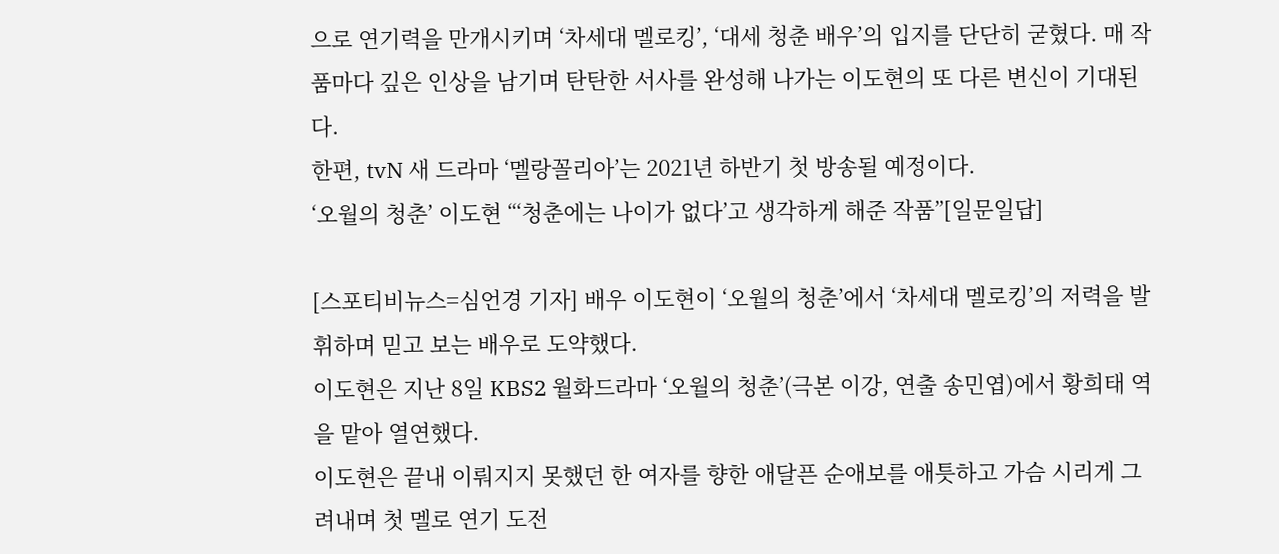으로 연기력을 만개시키며 ‘차세대 멜로킹’, ‘대세 청춘 배우’의 입지를 단단히 굳혔다. 매 작품마다 깊은 인상을 남기며 탄탄한 서사를 완성해 나가는 이도현의 또 다른 변신이 기대된다.
한편, tvN 새 드라마 ‘멜랑꼴리아’는 2021년 하반기 첫 방송될 예정이다.
‘오월의 청춘’ 이도현 “‘청춘에는 나이가 없다’고 생각하게 해준 작품”[일문일답]

[스포티비뉴스=심언경 기자] 배우 이도현이 ‘오월의 청춘’에서 ‘차세대 멜로킹’의 저력을 발휘하며 믿고 보는 배우로 도약했다.
이도현은 지난 8일 KBS2 월화드라마 ‘오월의 청춘’(극본 이강, 연출 송민엽)에서 황희태 역을 맡아 열연했다.
이도현은 끝내 이뤄지지 못했던 한 여자를 향한 애달픈 순애보를 애틋하고 가슴 시리게 그려내며 첫 멜로 연기 도전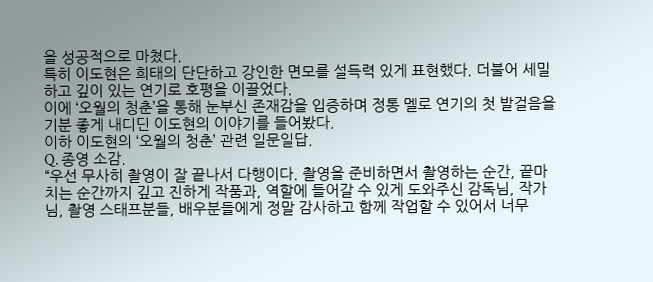을 성공적으로 마쳤다.
특히 이도현은 희태의 단단하고 강인한 면모를 설득력 있게 표현했다. 더불어 세밀하고 깊이 있는 연기로 호평을 이끌었다.
이에 ‘오월의 청춘’을 통해 눈부신 존재감을 입증하며 정통 멜로 연기의 첫 발걸음을 기분 좋게 내디딘 이도현의 이야기를 들어봤다.
이하 이도현의 ‘오월의 청춘’ 관련 일문일답.
Q. 종영 소감.
“우선 무사히 촬영이 잘 끝나서 다행이다. 촬영을 준비하면서 촬영하는 순간, 끝마치는 순간까지 깊고 진하게 작품과, 역할에 들어갈 수 있게 도와주신 감독님, 작가님, 촬영 스태프분들, 배우분들에게 정말 감사하고 함께 작업할 수 있어서 너무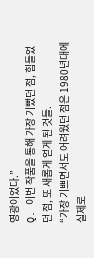영광이었다.”
Q. 이번 작품을 통해 가장 기뻤던 점, 힘들었던 점, 또 새롭게 얻게 된 것들.
“가장 기쁘면서도 어려웠던 점은 1980년대에 실제로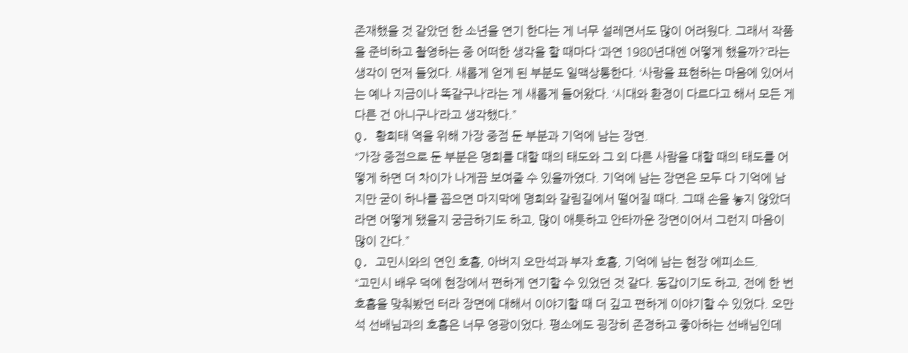존재했을 것 같았던 한 소년을 연기 한다는 게 너무 설레면서도 많이 어려웠다. 그래서 작품을 준비하고 촬영하는 중 어떠한 생각을 할 때마다 ‘과연 1980년대엔 어떻게 했을까?’라는 생각이 먼저 들었다. 새롭게 얻게 된 부분도 일맥상통한다. ‘사랑을 표현하는 마음에 있어서는 예나 지금이나 똑같구나’라는 게 새롭게 들어왔다. ‘시대와 환경이 다르다고 해서 모든 게 다른 건 아니구나’라고 생각했다.”
Q. 황희태 역을 위해 가장 중점 둔 부분과 기억에 남는 장면.
“가장 중점으로 둔 부분은 명희를 대할 때의 태도와 그 외 다른 사람을 대할 때의 태도를 어떻게 하면 더 차이가 나게끔 보여줄 수 있을까였다. 기억에 남는 장면은 모두 다 기억에 남지만 굳이 하나를 꼽으면 마지막에 명희와 갈림길에서 떨어질 때다. 그때 손을 놓지 않았더라면 어떻게 됐을지 궁금하기도 하고, 많이 애틋하고 안타까운 장면이어서 그런지 마음이 많이 간다.”
Q. 고민시와의 연인 호흡, 아버지 오만석과 부자 호흡, 기억에 남는 현장 에피소드.
“고민시 배우 덕에 현장에서 편하게 연기할 수 있었던 것 같다. 동갑이기도 하고, 전에 한 번 호흡을 맞춰봤던 터라 장면에 대해서 이야기할 때 더 깊고 편하게 이야기할 수 있었다. 오만석 선배님과의 호흡은 너무 영광이었다. 평소에도 굉장히 존경하고 좋아하는 선배님인데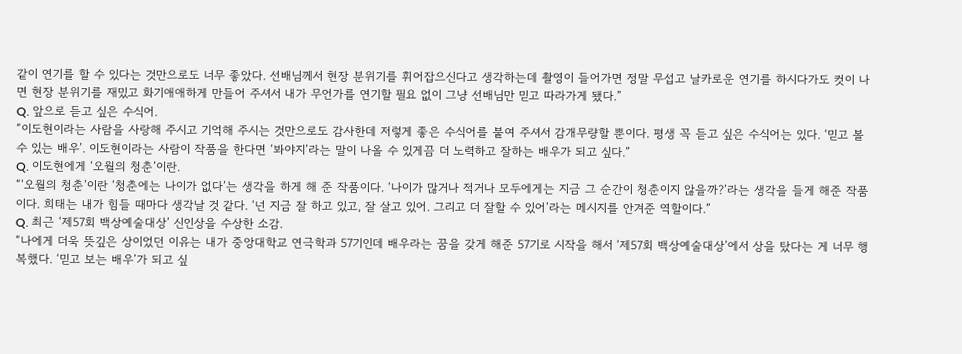같이 연기를 할 수 있다는 것만으로도 너무 좋았다. 선배님께서 현장 분위기를 휘어잡으신다고 생각하는데 촬영이 들어가면 정말 무섭고 날카로운 연기를 하시다가도 컷이 나면 현장 분위기를 재밌고 화기애애하게 만들어 주셔서 내가 무언가를 연기할 필요 없이 그냥 선배님만 믿고 따라가게 됐다.”
Q. 앞으로 듣고 싶은 수식어.
“이도현이라는 사람을 사랑해 주시고 기억해 주시는 것만으로도 감사한데 저렇게 좋은 수식어를 붙여 주셔서 감개무량할 뿐이다. 평생 꼭 듣고 싶은 수식어는 있다. ‘믿고 볼 수 있는 배우’. 이도현이라는 사람이 작품을 한다면 ‘봐야지’라는 말이 나올 수 있게끔 더 노력하고 잘하는 배우가 되고 싶다.”
Q. 이도현에게 ‘오월의 청춘’이란.
“‘오월의 청춘’이란 ‘청춘에는 나이가 없다’는 생각을 하게 해 준 작품이다. ‘나이가 많거나 적거나 모두에게는 지금 그 순간이 청춘이지 않을까?’라는 생각을 들게 해준 작품이다. 희태는 내가 힘들 때마다 생각날 것 같다. ‘넌 지금 잘 하고 있고, 잘 살고 있어. 그리고 더 잘할 수 있어’라는 메시지를 안겨준 역할이다.”
Q. 최근 ‘제57회 백상예술대상’ 신인상을 수상한 소감.
“나에게 더욱 뜻깊은 상이었던 이유는 내가 중앙대학교 연극학과 57기인데 배우라는 꿈을 갖게 해준 57기로 시작을 해서 ‘제57회 백상예술대상’에서 상을 탔다는 게 너무 행복했다. ‘믿고 보는 배우’가 되고 싶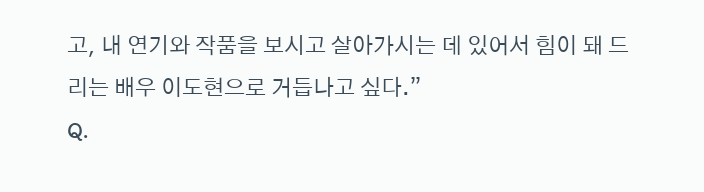고, 내 연기와 작품을 보시고 살아가시는 데 있어서 힘이 돼 드리는 배우 이도현으로 거듭나고 싶다.”
Q.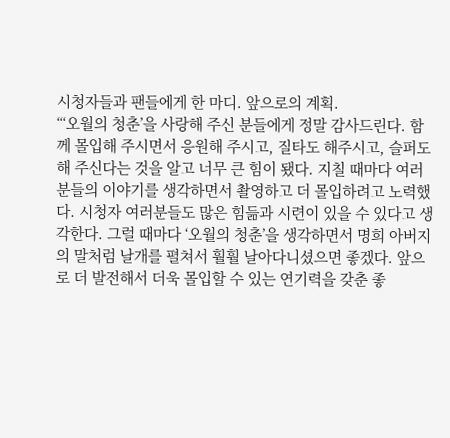시청자들과 팬들에게 한 마디. 앞으로의 계획.
“‘오월의 청춘’을 사랑해 주신 분들에게 정말 감사드린다. 함께 몰입해 주시면서 응원해 주시고, 질타도 해주시고, 슬퍼도 해 주신다는 것을 알고 너무 큰 힘이 됐다. 지칠 때마다 여러분들의 이야기를 생각하면서 촬영하고 더 몰입하려고 노력했다. 시청자 여러분들도 많은 힘듦과 시련이 있을 수 있다고 생각한다. 그럴 때마다 ‘오월의 청춘’을 생각하면서 명희 아버지의 말처럼 날개를 펼쳐서 훨훨 날아다니셨으면 좋겠다. 앞으로 더 발전해서 더욱 몰입할 수 있는 연기력을 갖춘 좋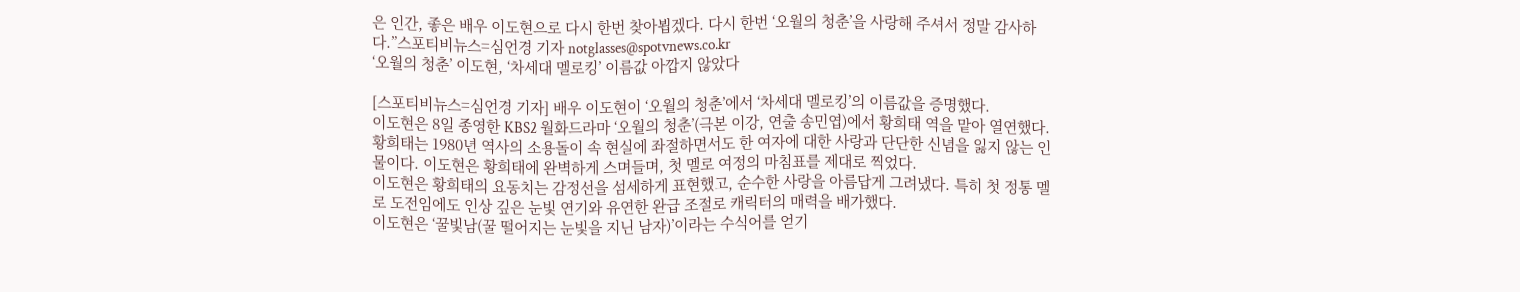은 인간, 좋은 배우 이도현으로 다시 한번 찾아뵙겠다. 다시 한번 ‘오월의 청춘’을 사랑해 주셔서 정말 감사하다.”스포티비뉴스=심언경 기자 notglasses@spotvnews.co.kr
‘오월의 청춘’ 이도현, ‘차세대 멜로킹’ 이름값 아깝지 않았다

[스포티비뉴스=심언경 기자] 배우 이도현이 ‘오월의 청춘’에서 ‘차세대 멜로킹’의 이름값을 증명했다.
이도현은 8일 종영한 KBS2 월화드라마 ‘오월의 청춘’(극본 이강, 연출 송민엽)에서 황희태 역을 맡아 열연했다. 황희태는 1980년 역사의 소용돌이 속 현실에 좌절하면서도 한 여자에 대한 사랑과 단단한 신념을 잃지 않는 인물이다. 이도현은 황희태에 완벽하게 스며들며, 첫 멜로 여정의 마침표를 제대로 찍었다.
이도현은 황희태의 요동치는 감정선을 섬세하게 표현했고, 순수한 사랑을 아름답게 그려냈다. 특히 첫 정통 멜로 도전임에도 인상 깊은 눈빛 연기와 유연한 완급 조절로 캐릭터의 매력을 배가했다.
이도현은 ‘꿀빛남(꿀 떨어지는 눈빛을 지닌 남자)’이라는 수식어를 얻기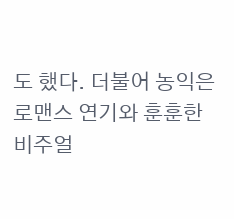도 했다. 더불어 농익은 로맨스 연기와 훈훈한 비주얼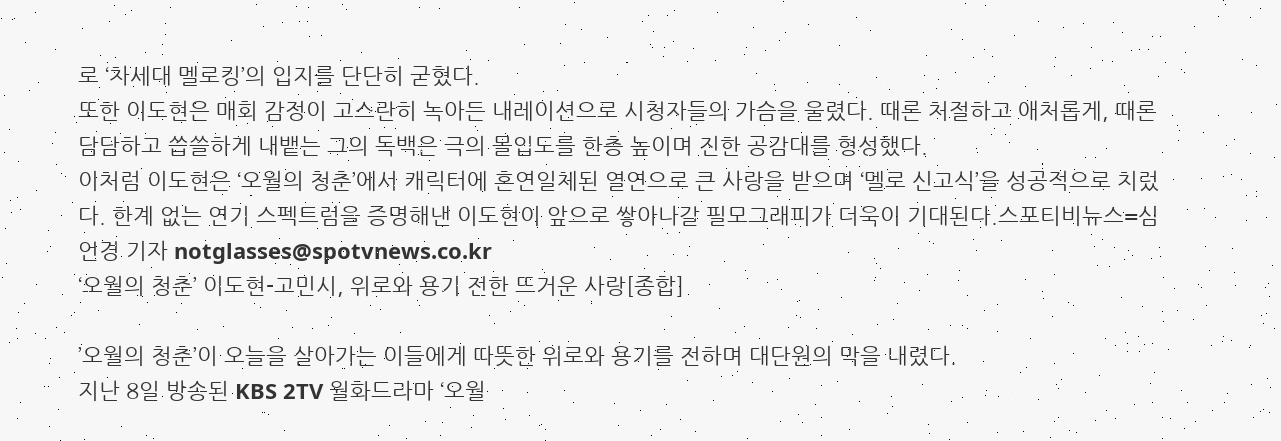로 ‘차세대 멜로킹’의 입지를 단단히 굳혔다.
또한 이도현은 매회 감정이 고스란히 녹아든 내레이션으로 시청자들의 가슴을 울렸다. 때론 처절하고 애처롭게, 때론 담담하고 씁쓸하게 내뱉는 그의 독백은 극의 몰입도를 한층 높이며 진한 공감대를 형성했다.
이처럼 이도현은 ‘오월의 청춘’에서 캐릭터에 혼연일체된 열연으로 큰 사랑을 받으며 ‘멜로 신고식’을 성공적으로 치렀다. 한계 없는 연기 스펙트럼을 증명해낸 이도현이 앞으로 쌓아나갈 필모그래피가 더욱이 기대된다.스포티비뉴스=심언경 기자 notglasses@spotvnews.co.kr
‘오월의 청춘’ 이도현-고민시, 위로와 용기 전한 뜨거운 사랑[종합]

’오월의 청춘’이 오늘을 살아가는 이들에게 따뜻한 위로와 용기를 전하며 대단원의 막을 내렸다.
지난 8일 방송된 KBS 2TV 월화드라마 ‘오월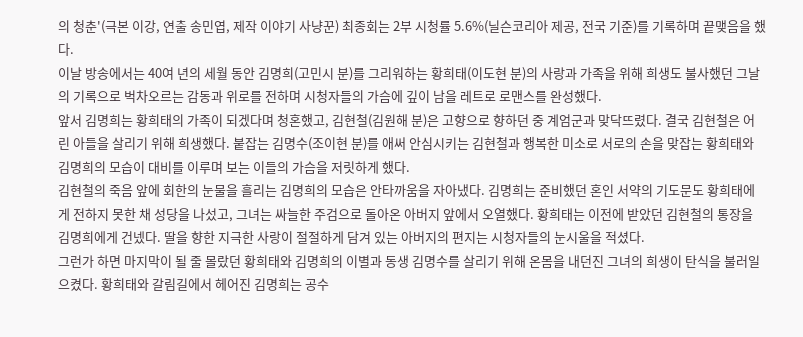의 청춘'(극본 이강, 연출 송민엽, 제작 이야기 사냥꾼) 최종회는 2부 시청률 5.6%(닐슨코리아 제공, 전국 기준)를 기록하며 끝맺음을 했다.
이날 방송에서는 40여 년의 세월 동안 김명희(고민시 분)를 그리워하는 황희태(이도현 분)의 사랑과 가족을 위해 희생도 불사했던 그날의 기록으로 벅차오르는 감동과 위로를 전하며 시청자들의 가슴에 깊이 남을 레트로 로맨스를 완성했다.
앞서 김명희는 황희태의 가족이 되겠다며 청혼했고, 김현철(김원해 분)은 고향으로 향하던 중 계엄군과 맞닥뜨렸다. 결국 김현철은 어린 아들을 살리기 위해 희생했다. 붙잡는 김명수(조이현 분)를 애써 안심시키는 김현철과 행복한 미소로 서로의 손을 맞잡는 황희태와 김명희의 모습이 대비를 이루며 보는 이들의 가슴을 저릿하게 했다.
김현철의 죽음 앞에 회한의 눈물을 흘리는 김명희의 모습은 안타까움을 자아냈다. 김명희는 준비했던 혼인 서약의 기도문도 황희태에게 전하지 못한 채 성당을 나섰고, 그녀는 싸늘한 주검으로 돌아온 아버지 앞에서 오열했다. 황희태는 이전에 받았던 김현철의 통장을 김명희에게 건넸다. 딸을 향한 지극한 사랑이 절절하게 담겨 있는 아버지의 편지는 시청자들의 눈시울을 적셨다.
그런가 하면 마지막이 될 줄 몰랐던 황희태와 김명희의 이별과 동생 김명수를 살리기 위해 온몸을 내던진 그녀의 희생이 탄식을 불러일으켰다. 황희태와 갈림길에서 헤어진 김명희는 공수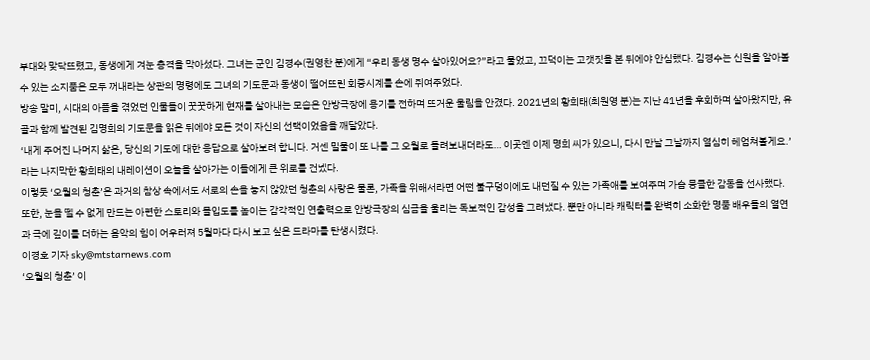부대와 맞닥뜨렸고, 동생에게 겨눈 총격을 막아섰다. 그녀는 군인 김경수(권영찬 분)에게 “우리 동생 명수 살아있어요?”라고 물었고, 끄덕이는 고갯짓을 본 뒤에야 안심했다. 김경수는 신원을 알아볼 수 있는 소지품은 모두 꺼내라는 상관의 명령에도 그녀의 기도문과 동생이 떨어뜨린 회중시계를 손에 쥐여주었다.
방송 말미, 시대의 아픔을 겪었던 인물들이 꿋꿋하게 현재를 살아내는 모습은 안방극장에 용기를 전하며 뜨거운 울림을 안겼다. 2021년의 황희태(최원영 분)는 지난 41년을 후회하며 살아왔지만, 유골과 함께 발견된 김명희의 기도문을 읽은 뒤에야 모든 것이 자신의 선택이었음을 깨달았다.
‘내게 주어진 나머지 삶은, 당신의 기도에 대한 응답으로 살아보려 합니다. 거센 밀물이 또 나를 그 오월로 돌려보내더라도… 이곳엔 이제 명희 씨가 있으니, 다시 만날 그날까지 열심히 헤엄쳐볼게요.’라는 나지막한 황희태의 내레이션이 오늘을 살아가는 이들에게 큰 위로를 건넸다.
이렇듯 ‘오월의 청춘’은 과거의 참상 속에서도 서로의 손을 놓지 않았던 청춘의 사랑은 물론, 가족을 위해서라면 어떤 불구덩이에도 내던질 수 있는 가족애를 보여주며 가슴 뭉클한 감동을 선사했다.
또한, 눈을 뗄 수 없게 만드는 아련한 스토리와 몰입도를 높이는 감각적인 연출력으로 안방극장의 심금을 울리는 독보적인 감성을 그려냈다. 뿐만 아니라 캐릭터를 완벽히 소화한 명품 배우들의 열연과 극에 깊이를 더하는 음악의 힘이 어우러져 5월마다 다시 보고 싶은 드라마를 탄생시켰다.
이경호 기자 sky@mtstarnews.com
‘오월의 청춘’ 이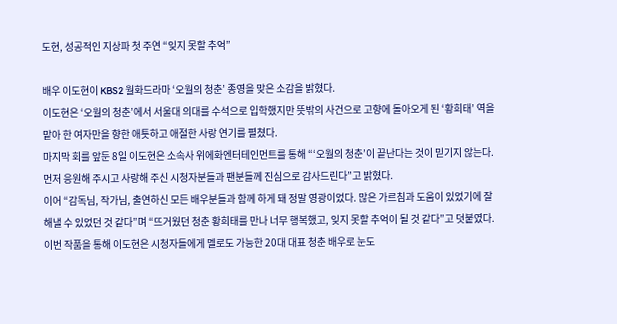도현, 성공적인 지상파 첫 주연 “잊지 못할 추억”

배우 이도현이 KBS2 월화드라마 ‘오월의 청춘’ 종영을 맞은 소감을 밝혔다.
이도현은 ‘오월의 청춘’에서 서울대 의대를 수석으로 입학했지만 뜻밖의 사건으로 고향에 돌아오게 된 ‘황희태’ 역을 맡아 한 여자만을 향한 애틋하고 애절한 사랑 연기를 펼쳤다.
마지막 회를 앞둔 8일 이도현은 소속사 위에화엔터테인먼트를 통해 “‘오월의 청춘’이 끝난다는 것이 믿기지 않는다. 먼저 응원해 주시고 사랑해 주신 시청자분들과 팬분들께 진심으로 감사드린다”고 밝혔다.
이어 “감독님, 작가님, 출연하신 모든 배우분들과 함께 하게 돼 정말 영광이었다. 많은 가르침과 도움이 있었기에 잘 해낼 수 있었던 것 같다”며 “뜨거웠던 청춘 황희태를 만나 너무 행복했고, 잊지 못할 추억이 될 것 같다”고 덧붙였다.
이번 작품을 통해 이도현은 시청자들에게 멜로도 가능한 20대 대표 청춘 배우로 눈도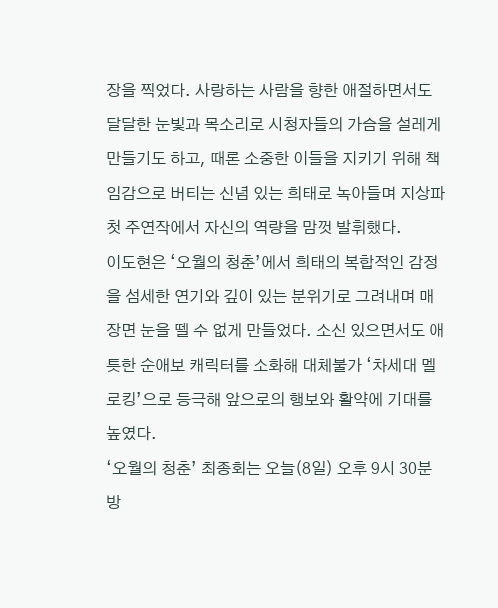장을 찍었다. 사랑하는 사람을 향한 애절하면서도 달달한 눈빛과 목소리로 시청자들의 가슴을 설레게 만들기도 하고, 때론 소중한 이들을 지키기 위해 책임감으로 버티는 신념 있는 희태로 녹아들며 지상파 첫 주연작에서 자신의 역량을 맘껏 발휘했다.
이도현은 ‘오월의 청춘’에서 희태의 복합적인 감정을 섬세한 연기와 깊이 있는 분위기로 그려내며 매 장면 눈을 뗄 수 없게 만들었다. 소신 있으면서도 애틋한 순애보 캐릭터를 소화해 대체불가 ‘차세대 멜로킹’으로 등극해 앞으로의 행보와 활약에 기대를 높였다.
‘오월의 청춘’ 최종회는 오늘(8일) 오후 9시 30분 방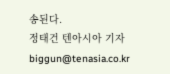송된다.
정태건 텐아시아 기자 biggun@tenasia.co.kr